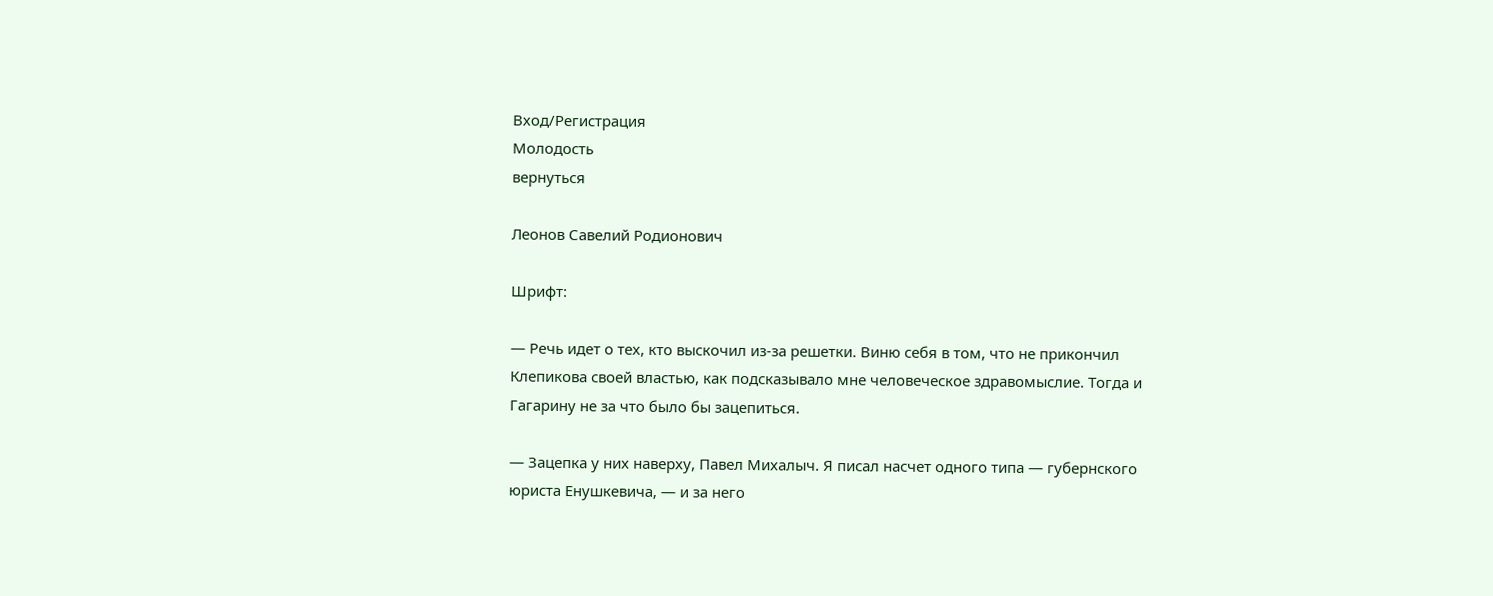Вход/Регистрация
Молодость
вернуться

Леонов Савелий Родионович

Шрифт:

— Речь идет о тех, кто выскочил из-за решетки. Виню себя в том, что не прикончил Клепикова своей властью, как подсказывало мне человеческое здравомыслие. Тогда и Гагарину не за что было бы зацепиться.

— Зацепка у них наверху, Павел Михалыч. Я писал насчет одного типа — губернского юриста Енушкевича, — и за него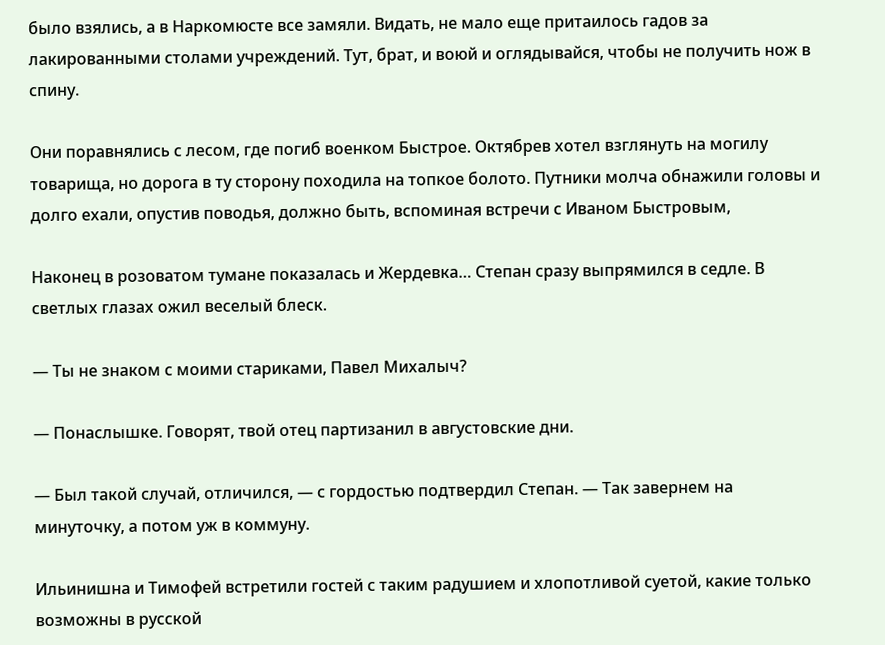было взялись, а в Наркомюсте все замяли. Видать, не мало еще притаилось гадов за лакированными столами учреждений. Тут, брат, и воюй и оглядывайся, чтобы не получить нож в спину.

Они поравнялись с лесом, где погиб военком Быстрое. Октябрев хотел взглянуть на могилу товарища, но дорога в ту сторону походила на топкое болото. Путники молча обнажили головы и долго ехали, опустив поводья, должно быть, вспоминая встречи с Иваном Быстровым,

Наконец в розоватом тумане показалась и Жердевка… Степан сразу выпрямился в седле. В светлых глазах ожил веселый блеск.

— Ты не знаком с моими стариками, Павел Михалыч?

— Понаслышке. Говорят, твой отец партизанил в августовские дни.

— Был такой случай, отличился, — с гордостью подтвердил Степан. — Так завернем на минуточку, а потом уж в коммуну.

Ильинишна и Тимофей встретили гостей с таким радушием и хлопотливой суетой, какие только возможны в русской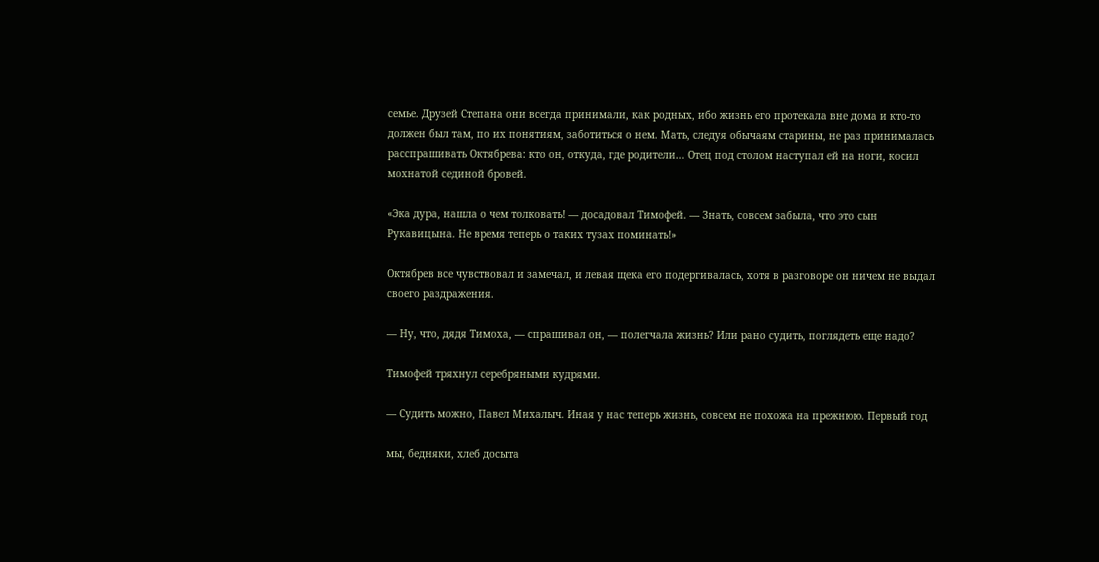семье. Друзей Степана они всегда принимали, как родных, ибо жизнь его протекала вне дома и кто-то должен был там, по их понятиям, заботиться о нем. Мать, следуя обычаям старины, не раз принималась расспрашивать Октябрева: кто он, откуда, где родители… Отец под столом наступал ей на ноги, косил мохнатой сединой бровей.

«Эка дура, нашла о чем толковать! — досадовал Тимофей. — Знать, совсем забыла, что это сын Рукавицына. Не время теперь о таких тузах поминать!»

Октябрев все чувствовал и замечал, и левая щека его подергивалась, хотя в разговоре он ничем не выдал своего раздражения.

— Ну, что, дядя Тимоха, — спрашивал он, — полегчала жизнь? Или рано судить, поглядеть еще надо?

Тимофей тряхнул серебряными кудрями.

— Судить можно, Павел Михалыч. Иная у нас теперь жизнь, совсем не похожа на прежнюю. Первый год

мы, бедняки, хлеб досыта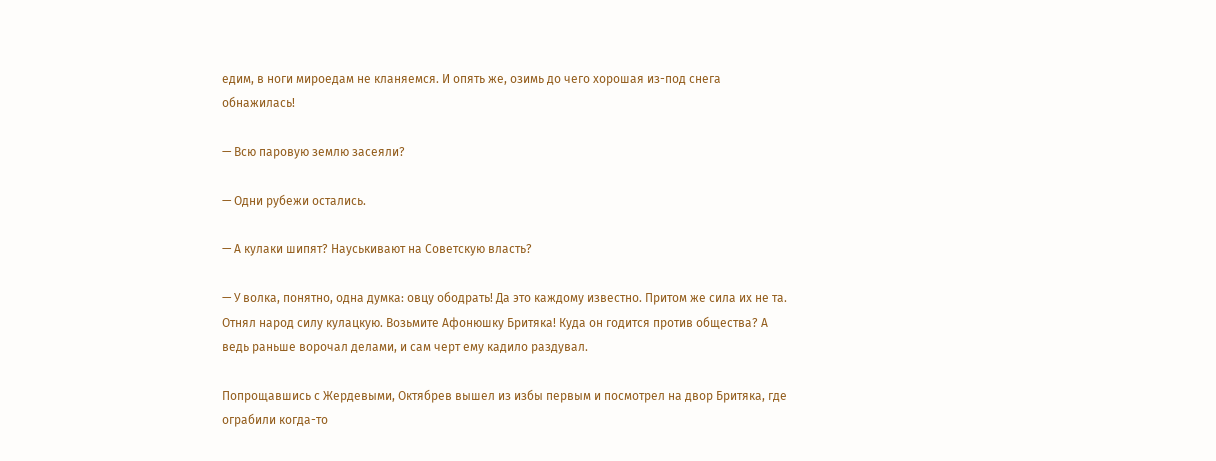едим, в ноги мироедам не кланяемся. И опять же, озимь до чего хорошая из-под снега обнажилась!

— Всю паровую землю засеяли?

— Одни рубежи остались.

— А кулаки шипят? Науськивают на Советскую власть?

— У волка, понятно, одна думка: овцу ободрать! Да это каждому известно. Притом же сила их не та. Отнял народ силу кулацкую. Возьмите Афонюшку Бритяка! Куда он годится против общества? А ведь раньше ворочал делами, и сам черт ему кадило раздувал.

Попрощавшись с Жердевыми, Октябрев вышел из избы первым и посмотрел на двор Бритяка, где ограбили когда-то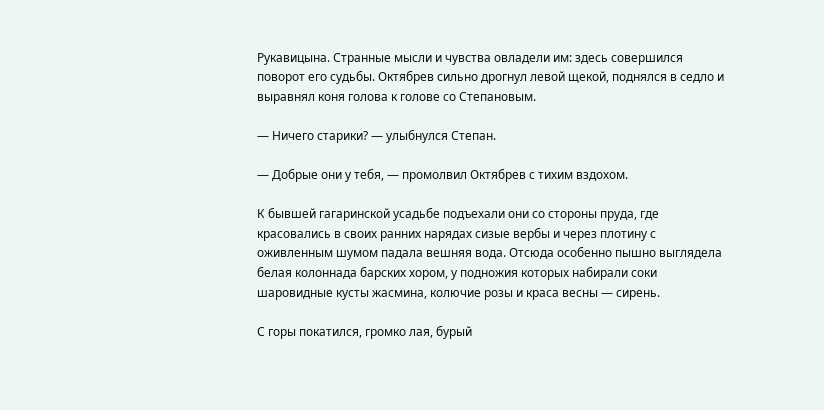Рукавицына. Странные мысли и чувства овладели им: здесь совершился поворот его судьбы. Октябрев сильно дрогнул левой щекой, поднялся в седло и выравнял коня голова к голове со Степановым.

— Ничего старики? — улыбнулся Степан.

— Добрые они у тебя, — промолвил Октябрев с тихим вздохом.

К бывшей гагаринской усадьбе подъехали они со стороны пруда, где красовались в своих ранних нарядах сизые вербы и через плотину с оживленным шумом падала вешняя вода. Отсюда особенно пышно выглядела белая колоннада барских хором, у подножия которых набирали соки шаровидные кусты жасмина, колючие розы и краса весны — сирень.

С горы покатился, громко лая, бурый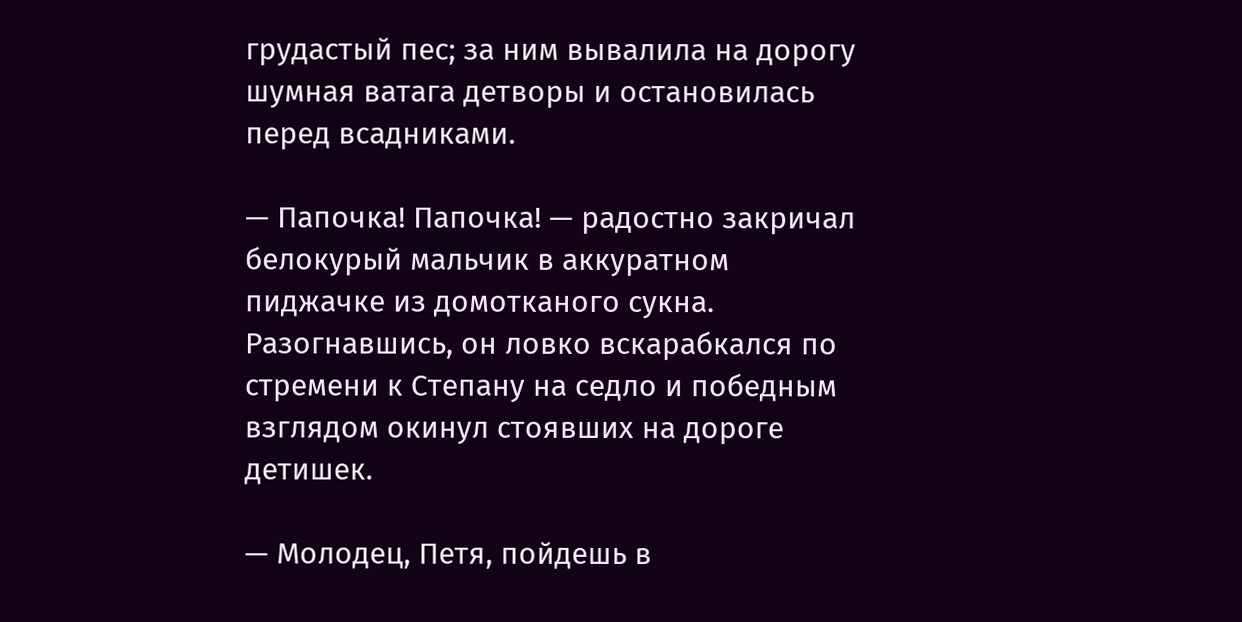грудастый пес; за ним вывалила на дорогу шумная ватага детворы и остановилась перед всадниками.

— Папочка! Папочка! — радостно закричал белокурый мальчик в аккуратном пиджачке из домотканого сукна. Разогнавшись, он ловко вскарабкался по стремени к Степану на седло и победным взглядом окинул стоявших на дороге детишек.

— Молодец, Петя, пойдешь в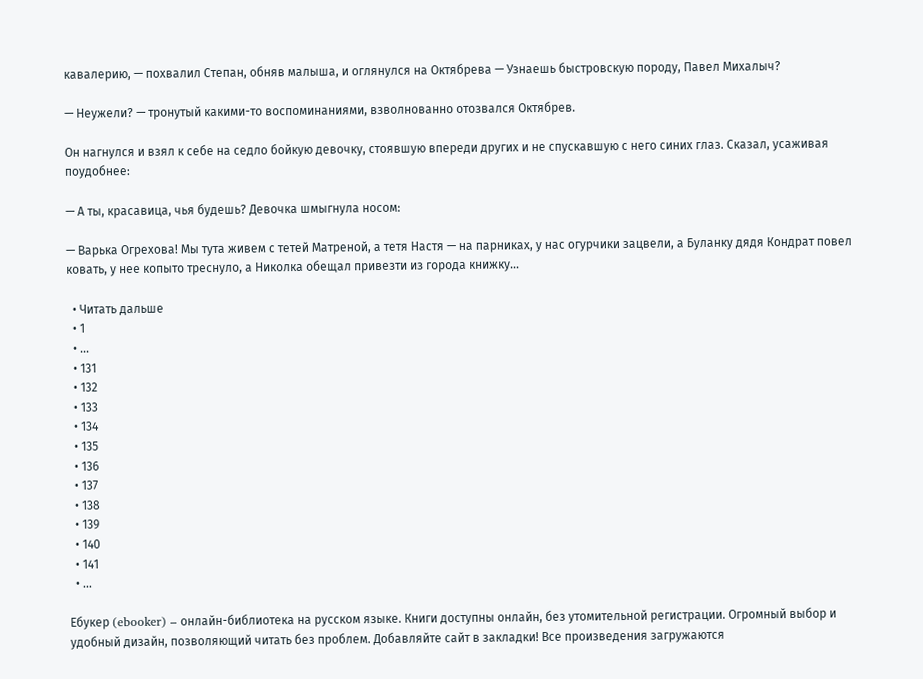кавалерию, — похвалил Степан, обняв малыша, и оглянулся на Октябрева — Узнаешь быстровскую породу, Павел Михалыч?

— Неужели? — тронутый какими-то воспоминаниями, взволнованно отозвался Октябрев.

Он нагнулся и взял к себе на седло бойкую девочку, стоявшую впереди других и не спускавшую с него синих глаз. Сказал, усаживая поудобнее:

— А ты, красавица, чья будешь? Девочка шмыгнула носом:

— Варька Огрехова! Мы тута живем с тетей Матреной, а тетя Настя — на парниках, у нас огурчики зацвели, а Буланку дядя Кондрат повел ковать, у нее копыто треснуло, а Николка обещал привезти из города книжку…

  • Читать дальше
  • 1
  • ...
  • 131
  • 132
  • 133
  • 134
  • 135
  • 136
  • 137
  • 138
  • 139
  • 140
  • 141
  • ...

Ебукер (ebooker) – онлайн-библиотека на русском языке. Книги доступны онлайн, без утомительной регистрации. Огромный выбор и удобный дизайн, позволяющий читать без проблем. Добавляйте сайт в закладки! Все произведения загружаются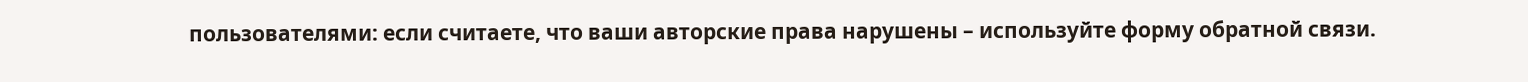пользователями: если считаете, что ваши авторские права нарушены – используйте форму обратной связи.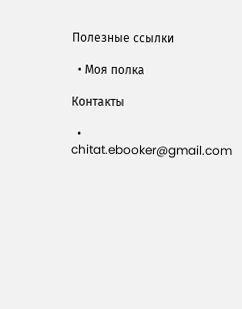Полезные ссылки

  • Моя полка

Контакты

  • chitat.ebooker@gmail.com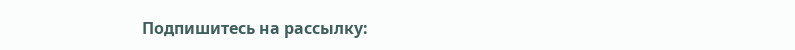Подпишитесь на рассылку: